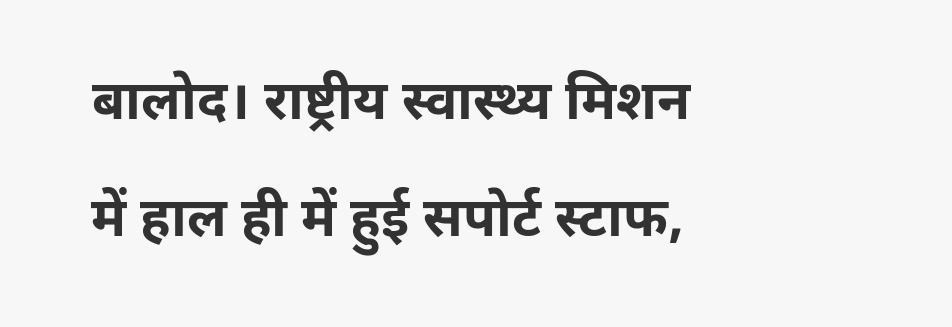बालोद। राष्ट्रीय स्वास्थ्य मिशन में हाल ही में हुई सपोर्ट स्टाफ,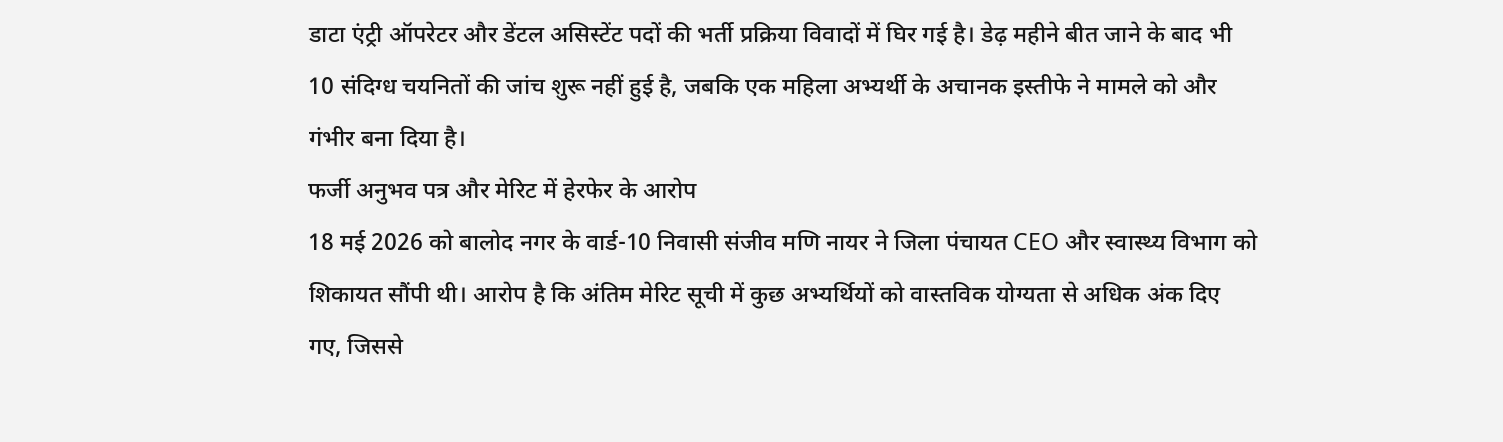डाटा एंट्री ऑपरेटर और डेंटल असिस्टेंट पदों की भर्ती प्रक्रिया विवादों में घिर गई है। डेढ़ महीने बीत जाने के बाद भी 10 संदिग्ध चयनितों की जांच शुरू नहीं हुई है, जबकि एक महिला अभ्यर्थी के अचानक इस्तीफे ने मामले को और गंभीर बना दिया है।
फर्जी अनुभव पत्र और मेरिट में हेरफेर के आरोप
18 मई 2026 को बालोद नगर के वार्ड-10 निवासी संजीव मणि नायर ने जिला पंचायत CEO और स्वास्थ्य विभाग को शिकायत सौंपी थी। आरोप है कि अंतिम मेरिट सूची में कुछ अभ्यर्थियों को वास्तविक योग्यता से अधिक अंक दिए गए, जिससे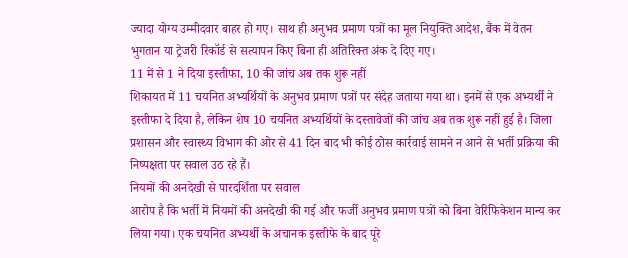ज्यादा योग्य उम्मीदवार बाहर हो गए। साथ ही अनुभव प्रमाण पत्रों का मूल नियुक्ति आदेश, बैंक में वेतन भुगतान या ट्रेजरी रिकॉर्ड से सत्यापन किए बिना ही अतिरिक्त अंक दे दिए गए।
11 में से 1 ने दिया इस्तीफा, 10 की जांच अब तक शुरू नहीं
शिकायत में 11 चयनित अभ्यर्थियों के अनुभव प्रमाण पत्रों पर संदेह जताया गया था। इनमें से एक अभ्यर्थी ने इस्तीफा दे दिया है, लेकिन शेष 10 चयनित अभ्यर्थियों के दस्तावेजों की जांच अब तक शुरू नहीं हुई है। जिला प्रशासन और स्वास्थ्य विभाग की ओर से 41 दिन बाद भी कोई ठोस कार्रवाई सामने न आने से भर्ती प्रक्रिया की निष्पक्षता पर सवाल उठ रहे हैं।
नियमों की अनदेखी से पारदर्शिता पर सवाल
आरोप है कि भर्ती में नियमों की अनदेखी की गई और फर्जी अनुभव प्रमाण पत्रों को बिना वेरिफिकेशन मान्य कर लिया गया। एक चयनित अभ्यर्थी के अचानक इस्तीफे के बाद पूरे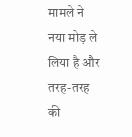मामले ने नया मोड़ ले लिया है और तरह-तरह की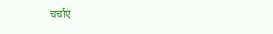चर्चाएं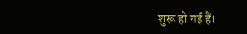शुरू हो गई हैं।